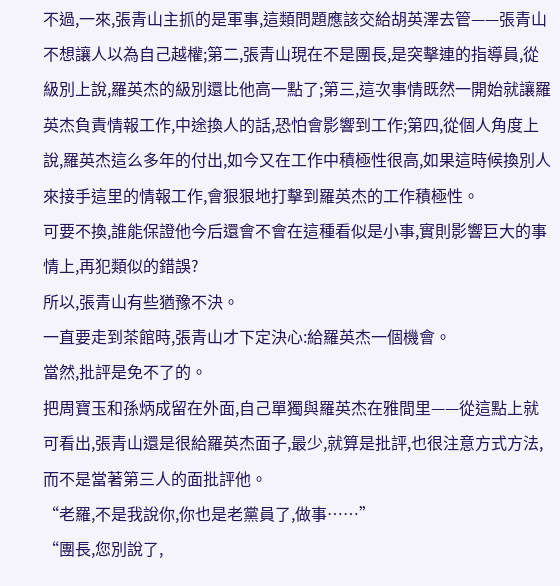不過,一來,張青山主抓的是軍事,這類問題應該交給胡英澤去管——張青山不想讓人以為自己越權;第二,張青山現在不是團長,是突擊連的指導員,從級別上說,羅英杰的級別還比他高一點了;第三,這次事情既然一開始就讓羅英杰負責情報工作,中途換人的話,恐怕會影響到工作;第四,從個人角度上說,羅英杰這么多年的付出,如今又在工作中積極性很高,如果這時候換別人來接手這里的情報工作,會狠狠地打擊到羅英杰的工作積極性。
可要不換,誰能保證他今后還會不會在這種看似是小事,實則影響巨大的事情上,再犯類似的錯誤?
所以,張青山有些猶豫不決。
一直要走到茶館時,張青山才下定決心:給羅英杰一個機會。
當然,批評是免不了的。
把周寶玉和孫炳成留在外面,自己單獨與羅英杰在雅間里——從這點上就可看出,張青山還是很給羅英杰面子,最少,就算是批評,也很注意方式方法,而不是當著第三人的面批評他。
“老羅,不是我說你,你也是老黨員了,做事……”
“團長,您別說了,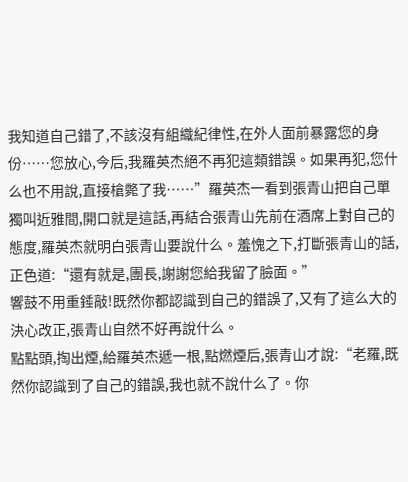我知道自己錯了,不該沒有組織紀律性,在外人面前暴露您的身份……您放心,今后,我羅英杰絕不再犯這類錯誤。如果再犯,您什么也不用說,直接槍斃了我……”羅英杰一看到張青山把自己單獨叫近雅間,開口就是這話,再結合張青山先前在酒席上對自己的態度,羅英杰就明白張青山要說什么。羞愧之下,打斷張青山的話,正色道:“還有就是,團長,謝謝您給我留了臉面。”
響鼓不用重錘敲!既然你都認識到自己的錯誤了,又有了這么大的決心改正,張青山自然不好再說什么。
點點頭,掏出煙,給羅英杰遞一根,點燃煙后,張青山才說:“老羅,既然你認識到了自己的錯誤,我也就不說什么了。你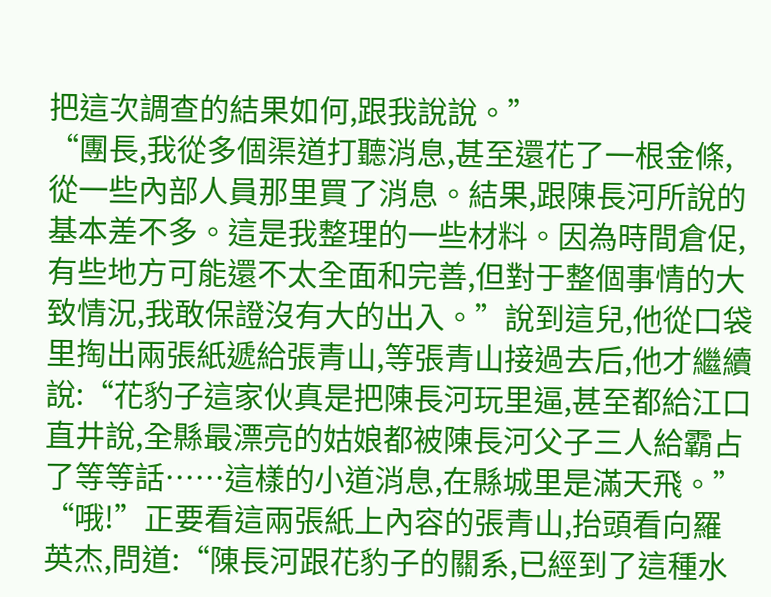把這次調查的結果如何,跟我說說。”
“團長,我從多個渠道打聽消息,甚至還花了一根金條,從一些內部人員那里買了消息。結果,跟陳長河所說的基本差不多。這是我整理的一些材料。因為時間倉促,有些地方可能還不太全面和完善,但對于整個事情的大致情況,我敢保證沒有大的出入。”說到這兒,他從口袋里掏出兩張紙遞給張青山,等張青山接過去后,他才繼續說:“花豹子這家伙真是把陳長河玩里逼,甚至都給江口直井說,全縣最漂亮的姑娘都被陳長河父子三人給霸占了等等話……這樣的小道消息,在縣城里是滿天飛。”
“哦!”正要看這兩張紙上內容的張青山,抬頭看向羅英杰,問道:“陳長河跟花豹子的關系,已經到了這種水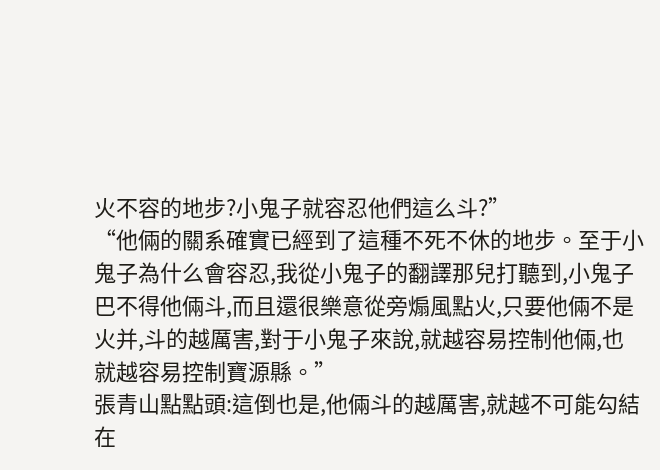火不容的地步?小鬼子就容忍他們這么斗?”
“他倆的關系確實已經到了這種不死不休的地步。至于小鬼子為什么會容忍,我從小鬼子的翻譯那兒打聽到,小鬼子巴不得他倆斗,而且還很樂意從旁煽風點火,只要他倆不是火并,斗的越厲害,對于小鬼子來說,就越容易控制他倆,也就越容易控制寶源縣。”
張青山點點頭:這倒也是,他倆斗的越厲害,就越不可能勾結在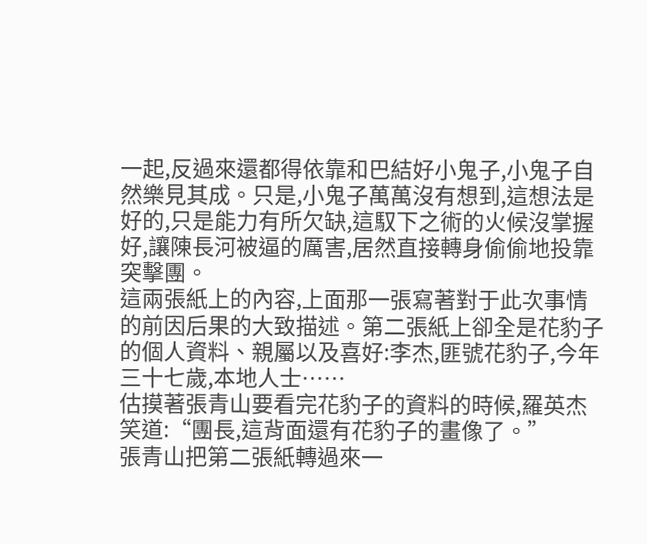一起,反過來還都得依靠和巴結好小鬼子,小鬼子自然樂見其成。只是,小鬼子萬萬沒有想到,這想法是好的,只是能力有所欠缺,這馭下之術的火候沒掌握好,讓陳長河被逼的厲害,居然直接轉身偷偷地投靠突擊團。
這兩張紙上的內容,上面那一張寫著對于此次事情的前因后果的大致描述。第二張紙上卻全是花豹子的個人資料、親屬以及喜好:李杰,匪號花豹子,今年三十七歲,本地人士……
估摸著張青山要看完花豹子的資料的時候,羅英杰笑道:“團長,這背面還有花豹子的畫像了。”
張青山把第二張紙轉過來一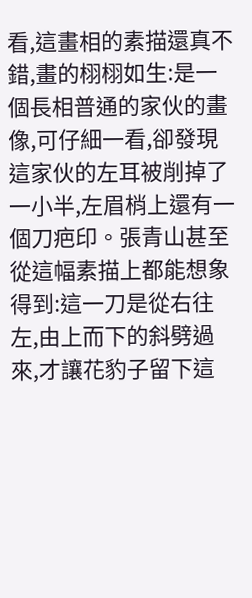看,這畫相的素描還真不錯,畫的栩栩如生:是一個長相普通的家伙的畫像,可仔細一看,卻發現這家伙的左耳被削掉了一小半,左眉梢上還有一個刀疤印。張青山甚至從這幅素描上都能想象得到:這一刀是從右往左,由上而下的斜劈過來,才讓花豹子留下這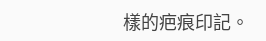樣的疤痕印記。